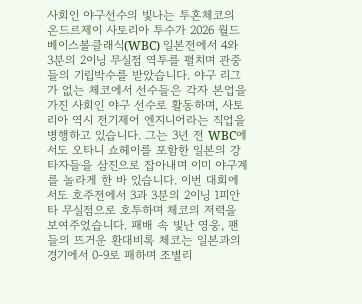사회인 야구선수의 빛나는 투혼체코의 온드르제이 사토리아 투수가 2026 월드베이스볼클래식(WBC) 일본전에서 4와 3분의 2이닝 무실점 역투를 펼치며 관중들의 기립박수를 받았습니다. 야구 리그가 없는 체코에서 선수들은 각자 본업을 가진 사회인 야구 선수로 활동하며, 사토리아 역시 전기제어 엔지니어라는 직업을 병행하고 있습니다. 그는 3년 전 WBC에서도 오타니 쇼헤이를 포함한 일본의 강타자들을 삼진으로 잡아내며 이미 야구계를 놀라게 한 바 있습니다. 이번 대회에서도 호주전에서 3과 3분의 2이닝 1피안타 무실점으로 호투하며 체코의 저력을 보여주었습니다. 패배 속 빛난 영웅, 팬들의 뜨거운 환대비록 체코는 일본과의 경기에서 0-9로 패하며 조별리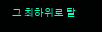그 최하위로 탈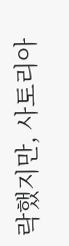락했지만, 사토리아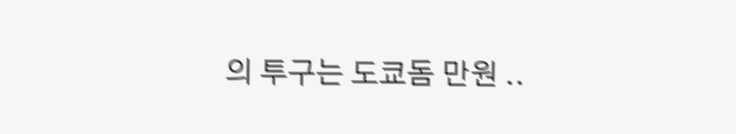의 투구는 도쿄돔 만원 ..